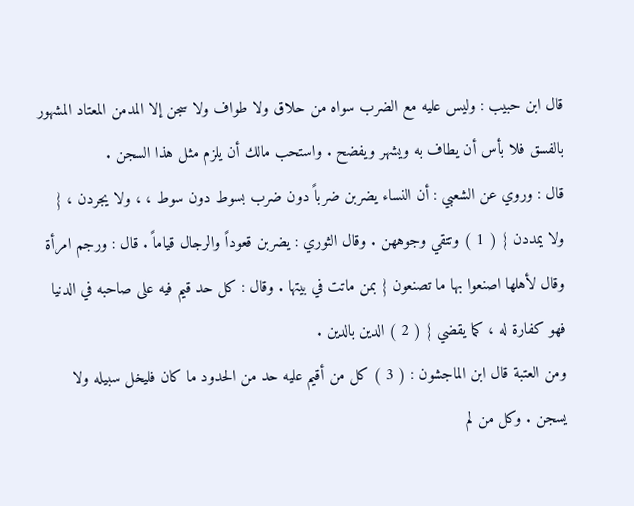قال ابن حبيب : وليس عليه مع الضرب سواه من حلاق ولا طواف ولا سجن إلا المدمن المعتاد المشهور بالفسق فلا بأس أن يطاف به ويشهر ويفضح . واستحب مالك أن يلزم مثل هذا السجن .
قال : وروي عن الشعبي : أن النساء يضربن ضرباً دون ضرب بسوط دون سوط ، ، ولا يجردن ، { ولا يمددن } ( 1 ) وتتقي وجوههن . وقال الثوري : يضربن قعوداً والرجال قياماً . قال : ورجم امرأة وقال لأهلها اصنعوا بها ما تصنعون { بمن ماتت في بيتها . وقال : كل حد قيم فيه على صاحبه في الدنيا فهو كفارة له ، كما يقضي } ( 2 ) الدين بالدين .
ومن العتبة قال ابن الماجشون : ( 3 ) كل من أقيم عليه حد من الحدود ما كان فليخل سبيله ولا يسجن . وكل من لم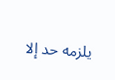يلزمه حد إلا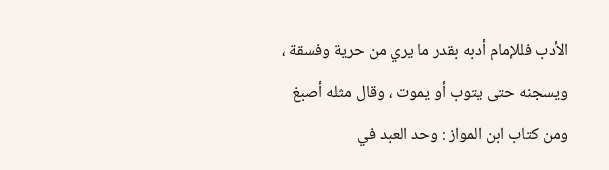الأدب فللإمام أدبه بقدر ما يري من حرية وفسقة ، ويسجنه حتى يتوب أو يموت ، وقال مثله أصبغ
ومن كتاب ابن المواز : وحد العبد في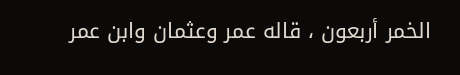الخمر أربعون ، قاله عمر وعثمان وابن عمر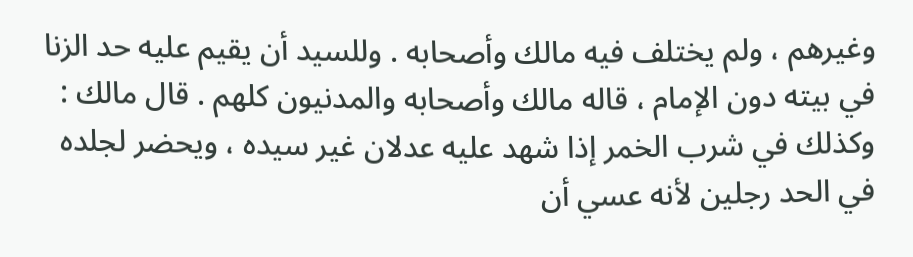وغيرهم ، ولم يختلف فيه مالك وأصحابه . وللسيد أن يقيم عليه حد الزنا في بيته دون الإمام ، قاله مالك وأصحابه والمدنيون كلهم . قال مالك : وكذلك في شرب الخمر إذا شهد عليه عدلان غير سيده ، ويحضر لجلده في الحد رجلين لأنه عسي أن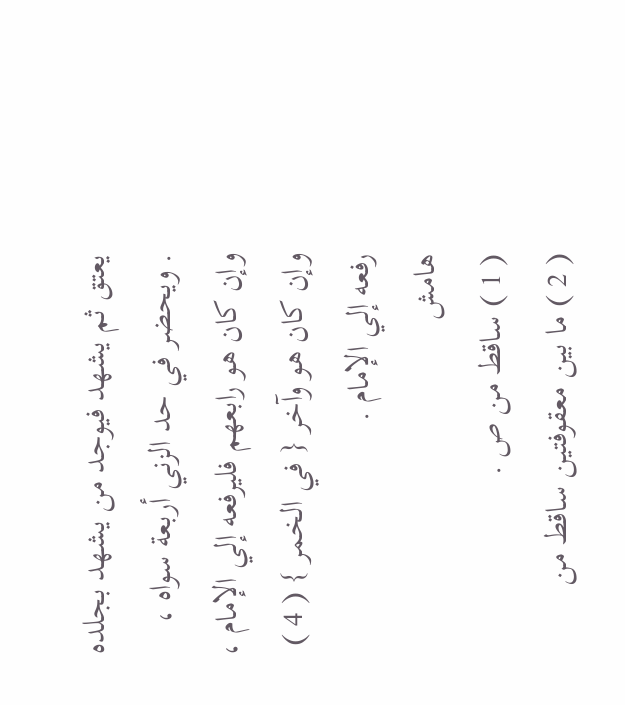يعتق ثم يشهد فيوجد من يشهد بجلده . ويحضر في حد الزني أربعة سواه ، وإن كان هو رابعهم فليرفعه إلي الإمام ، وإن كان هو وآخر { في الخمر } ( 4 ) رفعه إلي الإمام .
هامش
( 1 ) ساقط من ص .
( 2 ) ما بين معقوفتين ساقط من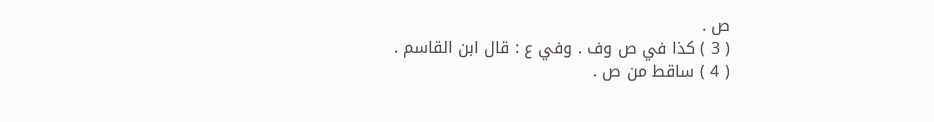ص .
( 3 ) كذا في ص وف . وفي ع : قال ابن القاسم .
( 4 ) ساقط من ص .